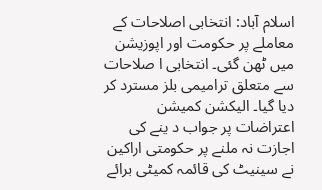اسلام آباد: انتخابی اصلاحات کے معاملے پر حکومت اور اپوزیشن میں ٹھن گئی۔ انتخابی ا صلاحات سے متعلق ترامیمی بلز مسترد کر دیا گیا۔ الیکشن کمیشن اعتراضات پر جواب د ینے کی اجازت نہ ملنے پر حکومتی اراکین نے سینیٹ کی قائمہ کمیٹی برائے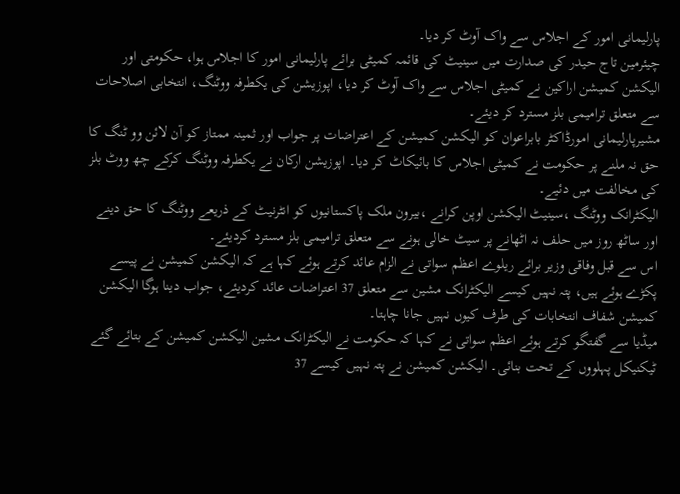پارلیمانی امور کے اجلاس سے واک آوٹ کر دیا۔
چیئرمین تاج حیدر کی صدارت میں سینیٹ کی قائمہ کمیٹی برائے پارلیمانی امور کا اجلاس ہوا، حکومتی اور الیکشن کمیشن اراکین نے کمیٹی اجلاس سے واک آوٹ کر دیا، اپوزیشن کی یکطرفہ ووٹنگ، انتخابی اصلاحات سے متعلق ترامیمی بلز مسترد کر دیئے۔
مشیرپارلیمانی امورڈاکٹر بابراعوان کو الیکشن کمیشن کے اعتراضات پر جواب اور ثمینہ ممتاز کو آن لائن وو ٹنگ کا حق نہ ملنے پر حکومت نے کمیٹی اجلاس کا بائیکاٹ کر دیا۔ اپوزیشن ارکان نے یکطرفہ ووٹنگ کرکے چھ ووٹ بلز کی مخالفت میں دئیے۔
الیکٹرانک ووٹنگ ،سینیٹ الیکشن اوپن کرانے ،بیرون ملک پاکستانیوں کو انٹرنیٹ کے ذریعے ووٹنگ کا حق دینے اور ساٹھ روز میں حلف نہ اٹھانے پر سیٹ خالی ہونے سے متعلق ترامیمی بلز مسترد کردیئے۔
اس سے قبل وفاقی وزیر برائے ریلوے اعظم سواتی نے الزام عائد کرتے ہوئے کہا ہے کہ الیکشن کمیشن نے پیسے پکڑے ہوئے ہیں، پتہ نہیں کیسے الیکٹرانک مشین سے متعلق 37 اعتراضات عائد کردیئے، جواب دینا ہوگا الیکشن کمیشن شفاف انتخابات کی طرف کیوں نہیں جانا چاہتا۔
میڈیا سے گفتگو کرتے ہوئے اعظم سواتی نے کہا کہ حکومت نے الیکٹرانک مشین الیکشن کمیشن کے بتائے گئے ٹیکنیکل پہلووں کے تحت بنائی۔ الیکشن کمیشن نے پتہ نہیں کیسے 37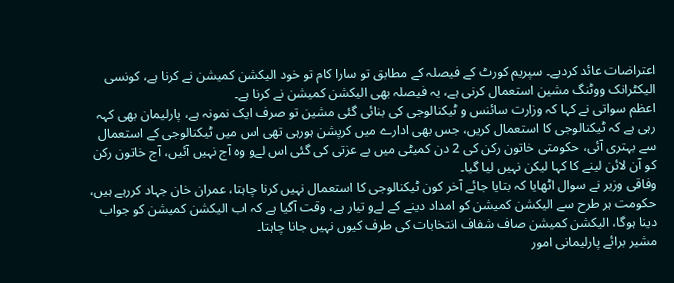اعتراضات عائد کردیے۔ سپریم کورٹ کے فیصلہ کے مطابق تو سارا کام تو خود الیکشن کمیشن نے کرنا ہے، کونسی الیکٹرانک ووٹنگ مشین استعمال کرنی ہے، یہ فیصلہ بھی الیکشن کمیشن نے کرنا ہے۔
اعظم سواتی نے کہا کہ وزارت سائنس و ٹیکنالوجی کی بنائی گئی مشین تو صرف ایک نمونہ ہے، پارلیمان بھی کہہ رہی ہے کہ ٹیکنالوجی کا استعمال کریں، جس بھی ادارے میں کرپشن ہورہی تھی اس میں ٹیکنالوجی کے استعمال سے بہتری آئی، حکومتی خاتون رکن کی 2 دن کمیٹی میں بے عزتی کی گئی اس لےو وہ آج نہیں آئیں، آج خاتون رکن کو آن لائن لینے کا کہا لیکن نہیں لیا گیا۔
وفاقی وزیر نے سوال اٹھایا کہ بتایا جائے آخر کون ٹیکنالوجی کا استعمال نہیں کرنا چاہتا، عمران خان جہاد کررہے ہیں، حکومت ہر طرح سے الیکشن کمیشن کو امداد دینے کے لےو تیار ہے، وقت آگیا ہے کہ اب الیکشن کمیشن کو جواب دینا ہوگا، الیکشن کمیشن صاف شفاف انتخابات کی طرف کیوں نہیں جانا چاہتا۔
مشیر برائے پارلیمانی امور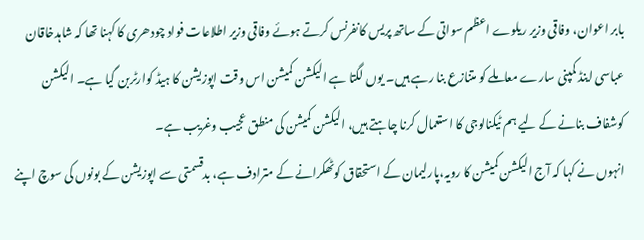بابر اعوان، وفاقی وزیر ریلوے اعظم سواتی کے ساتھ پریس کانفرنس کرتے ہوئے وفاقی وزیر اطلاعات فواد چودھری کا کہنا تھا کہ شاہدخاقان عباسی اینڈ کمپنی سارے معاملے کو متنازع بنا رہے ہیں۔ یوں لگتا ہے الیکشن کمیشن اس وقت اپوزیشن کا ہیڈ کوارٹربن گیا ہے۔ الیکشن کوشفاف بنانے کے لیے ہم ٹیکنالوجی کا استعمال کرنا چاہتے ہیں، الیکشن کمیشن کی منطق عجیب وغریب ہے۔
انہوں نے کہا کہ آج الیکشن کمیشن کا رویہ،پارلیمان کے استحقاق کوٹھکرانے کے مترادف ہے، بدقسمتی سے اپوزیشن کے بونوں کی سوچ اپنے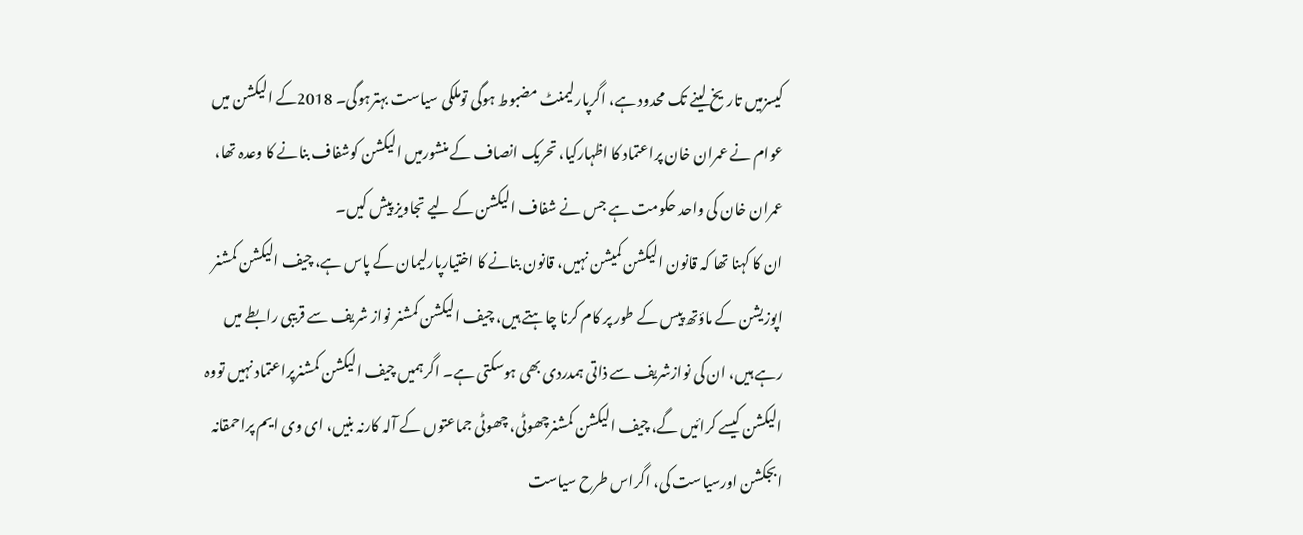کیسزمیں تاریخ لینے تک محدود ہے، اگرپارلیمنٹ مضبوط ہوگی توملکی سیاست بہترہوگی۔ 2018کے الیکشن میں عوام نے عمران خان پراعتماد کا اظہارکیا، تحریک انصاف کے منشورمیں الیکشن کوشفاف بنانے کا وعدہ تھا، عمران خان کی واحد حکومت ہے جس نے شفاف الیکشن کے لیے تجاویز پیش کیں۔
ان کا کہنا تھا کہ قانون الیکشن کمیشن نہیں، قانون بنانے کا اختیارپارلیمان کے پاس ہے، چیف الیکشن کمشنر اپوزیشن کے ماؤتھ پیس کے طور پر کام کرنا چاہتے ہیں، چیف الیکشن کمشنر نواز شریف سے قریبی رابطے میں رہے ہیں، ان کی نوازشریف سے ذاتی ہمدردی بھی ہوسکتی ہے۔ اگرہمیں چیف الیکشن کمشنرپراعتماد نہیں تووہ الیکشن کیسے کرائیں گے، چیف الیکشن کمشنرچھوٹی، چھوٹی جماعتوں کے آلہ کارنہ بنیں، ای وی ایم پراحمقانہ ابجکشن اورسیاست کی، اگراس طرح سیاست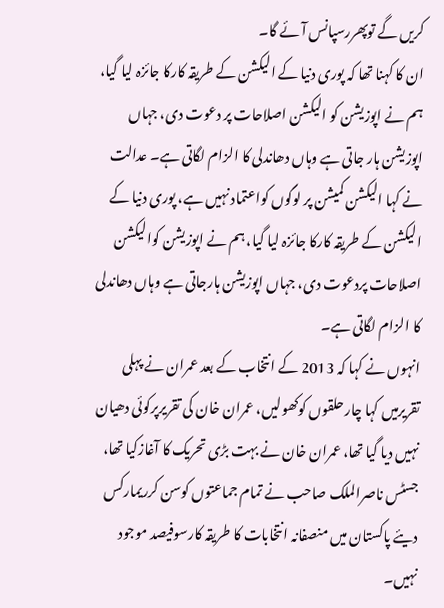کریں گے توپھررسپانس آئے گا۔
ان کا کہنا تھا کہ پوری دنیا کے الیکشن کے طریقہ کارکا جائزہ لیا گیا، ہم نے اپوزیشن کو الیکشن اصلاحات پر دعوت دی، جہاں اپوزیشن ہار جاتی ہے وہاں دھاندلی کا الزام لگاتی ہے۔ عدالت نے کہا الیکشن کمیشن پر لوگوں کواعتماد نہیں ہے، پوری دنیا کے الیکشن کے طریقہ کارکا جائزہ لیا گیا، ہم نے اپوزیشن کوالیکشن اصلاحات پردعوت دی، جہاں اپوزیشن ہارجاتی ہے وہاں دھاندلی کا الزام لگاتی ہے۔
انہوں نے کہا کہ 2013 کے انتخاب کے بعد عمران نے پہلی تقریرمیں کہا چارحلقوں کوکھولیں، عمران خان کی تقریرپرکوئی دھیان نہیں دیا گیا تھا، عمران خان نے بہت بڑی تحریک کا آغازکیا تھا، جسٹس ناصرالملک صاحب نے تمام جماعتوں کوسن کرریمارکس دیئے پاکستان میں منصفانہ انتخابات کا طریقہ کارسوفیصد موجود نہیں۔